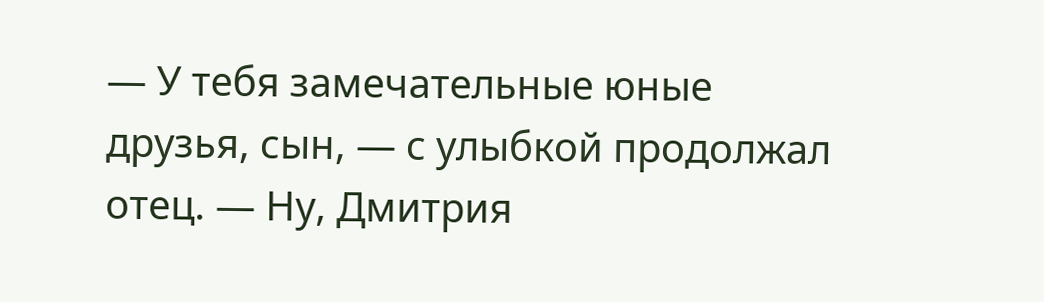— У тебя замечательные юные друзья, сын, — с улыбкой продолжал отец. — Ну, Дмитрия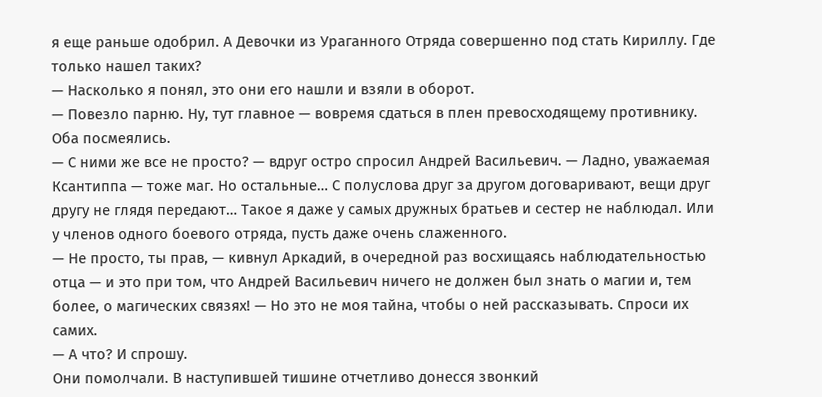я еще раньше одобрил. А Девочки из Ураганного Отряда совершенно под стать Кириллу. Где только нашел таких?
— Насколько я понял, это они его нашли и взяли в оборот.
— Повезло парню. Ну, тут главное — вовремя сдаться в плен превосходящему противнику.
Оба посмеялись.
— С ними же все не просто? — вдруг остро спросил Андрей Васильевич. — Ладно, уважаемая Ксантиппа — тоже маг. Но остальные… С полуслова друг за другом договаривают, вещи друг другу не глядя передают… Такое я даже у самых дружных братьев и сестер не наблюдал. Или у членов одного боевого отряда, пусть даже очень слаженного.
— Не просто, ты прав, — кивнул Аркадий, в очередной раз восхищаясь наблюдательностью отца — и это при том, что Андрей Васильевич ничего не должен был знать о магии и, тем более, о магических связях! — Но это не моя тайна, чтобы о ней рассказывать. Спроси их самих.
— А что? И спрошу.
Они помолчали. В наступившей тишине отчетливо донесся звонкий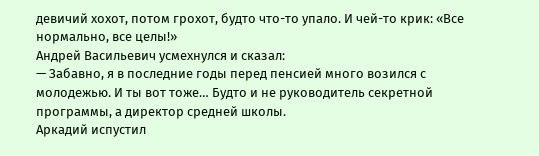девичий хохот, потом грохот, будто что-то упало. И чей-то крик: «Все нормально, все целы!»
Андрей Васильевич усмехнулся и сказал:
— Забавно, я в последние годы перед пенсией много возился с молодежью. И ты вот тоже… Будто и не руководитель секретной программы, а директор средней школы.
Аркадий испустил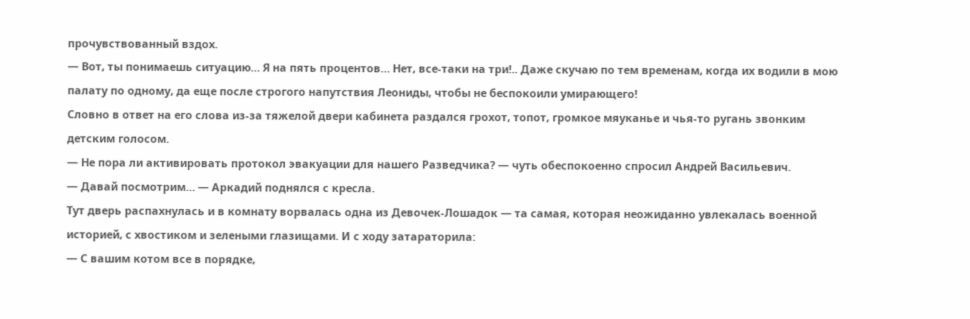прочувствованный вздох.
— Вот, ты понимаешь ситуацию… Я на пять процентов… Нет, все-таки на три!.. Даже скучаю по тем временам, когда их водили в мою палату по одному, да еще после строгого напутствия Леониды, чтобы не беспокоили умирающего!
Словно в ответ на его слова из-за тяжелой двери кабинета раздался грохот, топот, громкое мяуканье и чья-то ругань звонким детским голосом.
— Не пора ли активировать протокол эвакуации для нашего Разведчика? — чуть обеспокоенно спросил Андрей Васильевич.
— Давай посмотрим… — Аркадий поднялся с кресла.
Тут дверь распахнулась и в комнату ворвалась одна из Девочек-Лошадок — та самая, которая неожиданно увлекалась военной историей, с хвостиком и зелеными глазищами. И с ходу затараторила:
— С вашим котом все в порядке,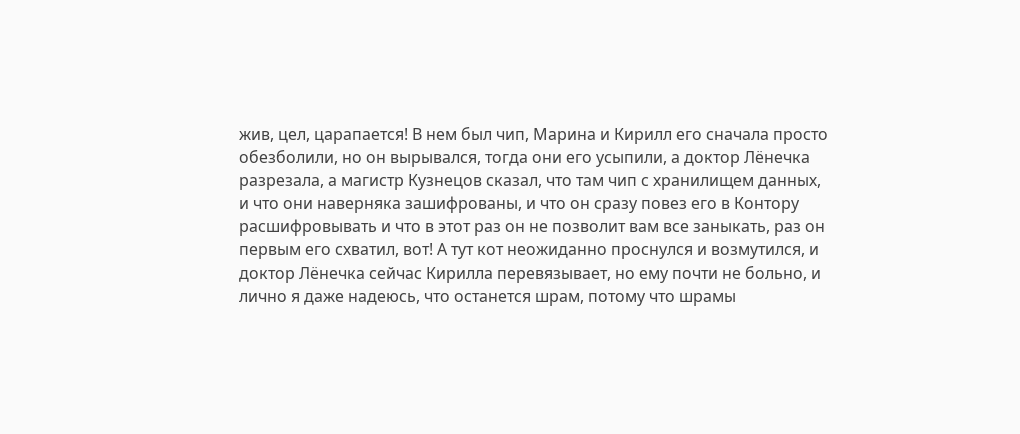жив, цел, царапается! В нем был чип, Марина и Кирилл его сначала просто обезболили, но он вырывался, тогда они его усыпили, а доктор Лёнечка разрезала, а магистр Кузнецов сказал, что там чип с хранилищем данных, и что они наверняка зашифрованы, и что он сразу повез его в Контору расшифровывать и что в этот раз он не позволит вам все заныкать, раз он первым его схватил, вот! А тут кот неожиданно проснулся и возмутился, и доктор Лёнечка сейчас Кирилла перевязывает, но ему почти не больно, и лично я даже надеюсь, что останется шрам, потому что шрамы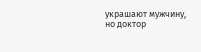украшают мужчину, но доктор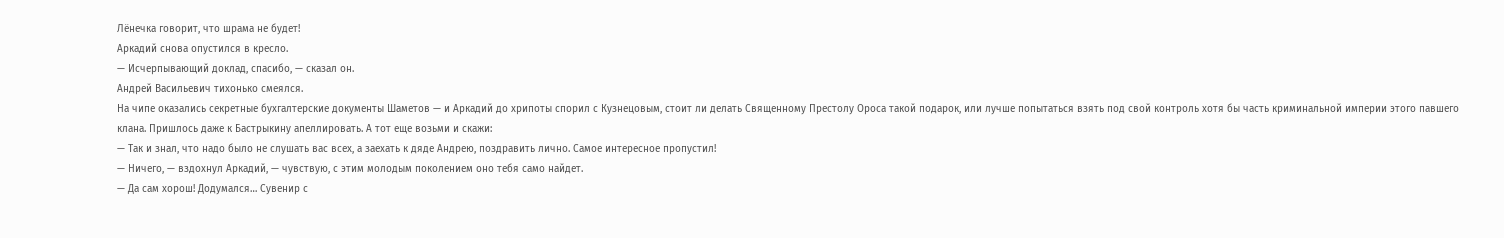Лёнечка говорит, что шрама не будет!
Аркадий снова опустился в кресло.
— Исчерпывающий доклад, спасибо, — сказал он.
Андрей Васильевич тихонько смеялся.
На чипе оказались секретные бухгалтерские документы Шаметов — и Аркадий до хрипоты спорил с Кузнецовым, стоит ли делать Священному Престолу Ороса такой подарок, или лучше попытаться взять под свой контроль хотя бы часть криминальной империи этого павшего клана. Пришлось даже к Бастрыкину апеллировать. А тот еще возьми и скажи:
— Так и знал, что надо было не слушать вас всех, а заехать к дяде Андрею, поздравить лично. Самое интересное пропустил!
— Ничего, — вздохнул Аркадий, — чувствую, с этим молодым поколением оно тебя само найдет.
— Да сам хорош! Додумался… Сувенир с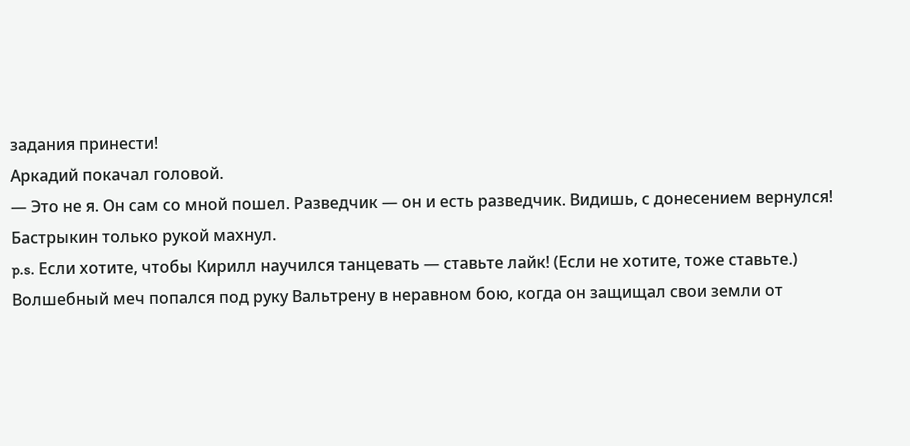задания принести!
Аркадий покачал головой.
— Это не я. Он сам со мной пошел. Разведчик — он и есть разведчик. Видишь, с донесением вернулся!
Бастрыкин только рукой махнул.
p.s. Если хотите, чтобы Кирилл научился танцевать — ставьте лайк! (Если не хотите, тоже ставьте.)
Волшебный меч попался под руку Вальтрену в неравном бою, когда он защищал свои земли от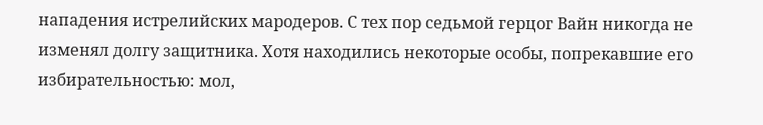нападения истрелийских мародеров. С тех пор седьмой герцог Вайн никогда не изменял долгу защитника. Хотя находились некоторые особы, попрекавшие его избирательностью: мол,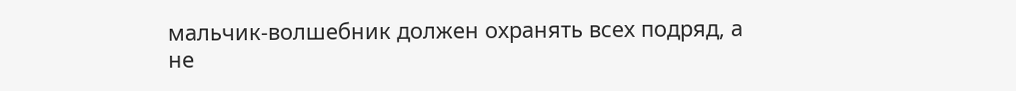мальчик-волшебник должен охранять всех подряд, а не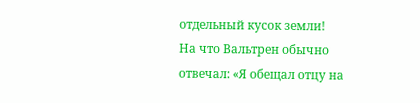отдельный кусок земли!
На что Вальтрен обычно отвечал: «Я обещал отцу на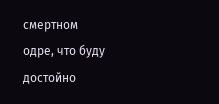смертном одре, что буду достойно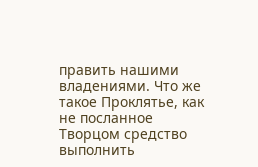править нашими владениями. Что же такое Проклятье, как не посланное Творцом средство выполнить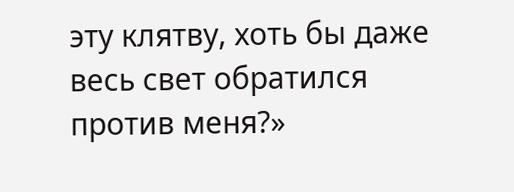эту клятву, хоть бы даже весь свет обратился против меня?»